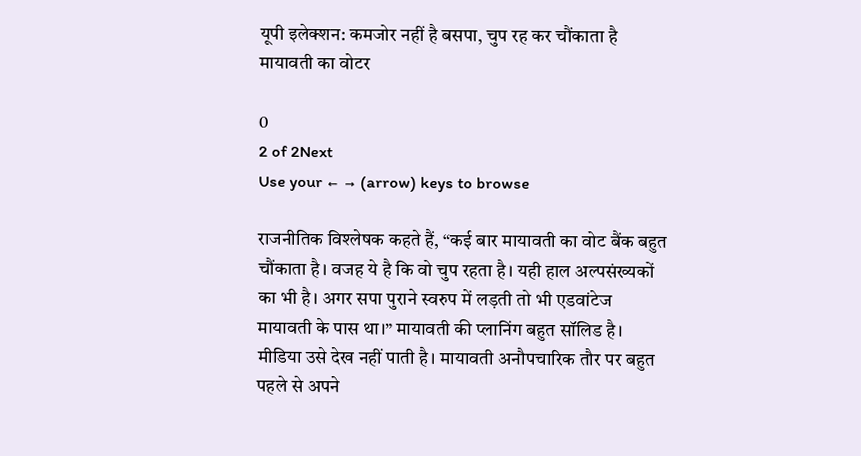यूपी इलेक्शन: कमजोर नहीं है बसपा, चुप रह कर चौंकाता है मायावती का वोटर

0
2 of 2Next
Use your ← → (arrow) keys to browse

राजनीतिक विश्लेषक कहते हैं, “कई बार मायावती का वोट बैंक बहुत चौंकाता है। वजह ये है कि वो चुप रहता है। यही हाल अल्पसंख्यकों का भी है। अगर सपा पुराने स्वरुप में लड़ती तो भी एडवांटेज मायावती के पास था।” मायावती की प्लानिंग बहुत सॉलिड है। मीडिया उसे देख नहीं पाती है। मायावती अनौपचारिक तौर पर बहुत पहले से अपने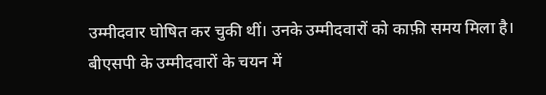उम्मीदवार घोषित कर चुकी थीं। उनके उम्मीदवारों को काफ़ी समय मिला है।
बीएसपी के उम्मीदवारों के चयन में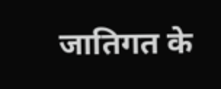जातिगत के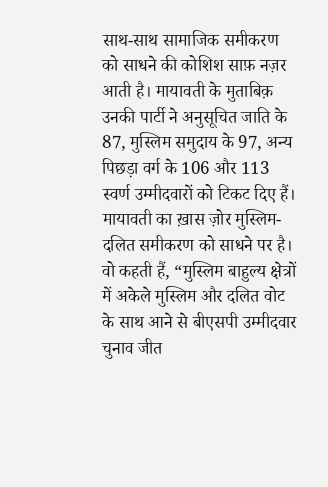साथ-साथ सामाजिक समीकरण को साधने की कोशिश साफ़ नज़र आती है। मायावती के मुताबिक़ उनकी पार्टी ने अनुसूचित जाति के 87, मुस्लिम समुदाय के 97, अन्य पिछड़ा वर्ग के 106 और 113 स्वर्ण उम्मीदवारों को टिकट दिए हैं। मायावती का ख़ास ज़ोर मुस्लिम-दलित समीकरण को साधने पर है। वो कहती हैं, “मुस्लिम बाहुल्य क्षेत्रों में अकेले मुस्लिम और दलित वोट के साथ आने से बीएसपी उम्मीदवार चुनाव जीत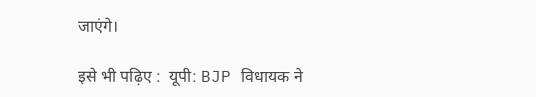जाएंगे।

इसे भी पढ़िए :  यूपी: BJP विधायक ने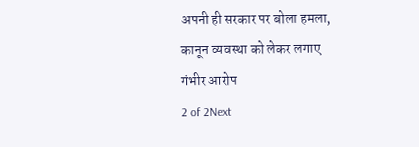अपनी ही सरकार पर बोला हमला, कानून व्यवस्था को लेकर लगाए गंभीर आरोप
2 of 2Next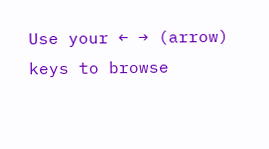Use your ← → (arrow) keys to browse